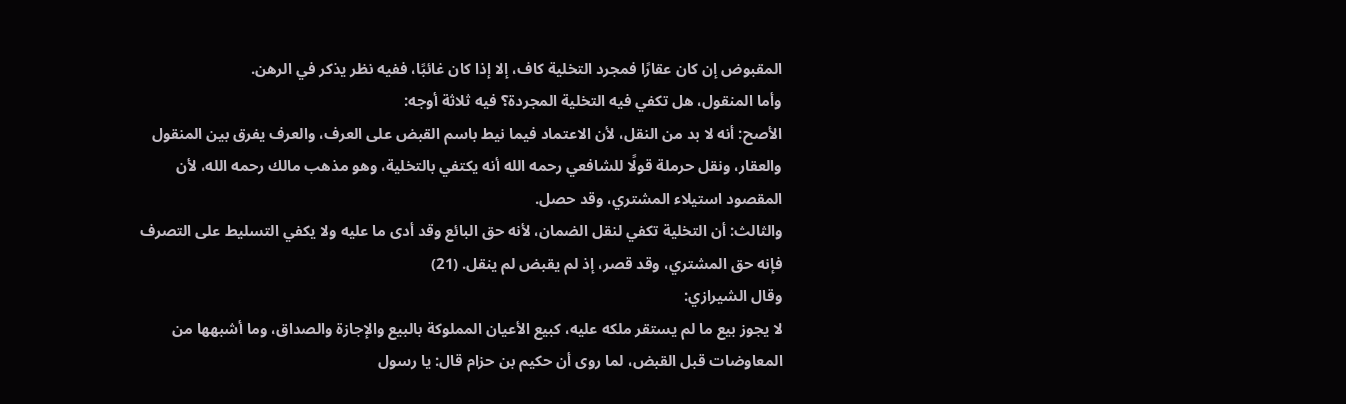المقبوض إن كان عقارًا فمجرد التخلية كاف، إلا إذا كان غائبًا، ففيه نظر يذكر في الرهن.
وأما المنقول، هل تكفي فيه التخلية المجردة؟ فيه ثلاثة أوجه:
الأصح: أنه لا بد من النقل، لأن الاعتماد فيما نيط باسم القبض على العرف، والعرف يفرق بين المنقول والعقار، ونقل حرملة قولًا للشافعي رحمه الله أنه يكتفي بالتخلية، وهو مذهب مالك رحمه الله، لأن المقصود استيلاء المشتري، وقد حصل.
والثالث: أن التخلية تكفي لنقل الضمان، لأنه حق البائع وقد أدى ما عليه ولا يكفي التسليط على التصرف فإنه حق المشتري، وقد قصر، إذ لم يقبض لم ينقل. (21)
وقال الشيرازي:
لا يجوز بيع ما لم يستقر ملكه عليه، كبيع الأعيان المملوكة بالبيع والإجازة والصداق، وما أشبهها من المعاوضات قبل القبض، لما روى أن حكيم بن حزام قال: يا رسول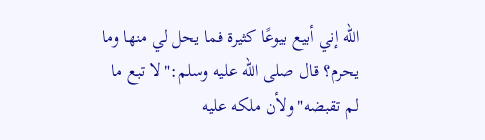الله إني أبيع بيوعًا كثيرة فما يحل لي منها وما يحرم؟ قال صلى الله عليه وسلم:"لا تبع ما لم تقبضه"ولأن ملكه عليه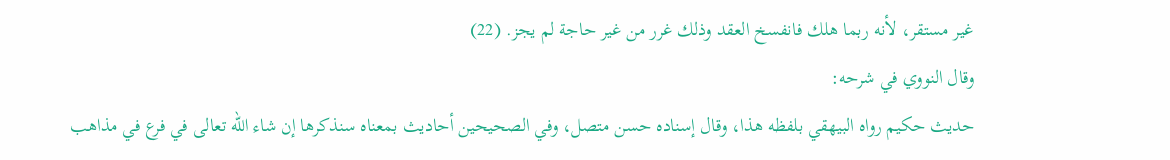غير مستقر، لأنه ربما هلك فانفسخ العقد وذلك غرر من غير حاجة لم يجز. (22)
وقال النووي في شرحه:
حديث حكيم رواه البيهقي بلفظه هذا، وقال إسناده حسن متصل، وفي الصحيحين أحاديث بمعناه سنذكرها إن شاء الله تعالى في فرع في مذاهب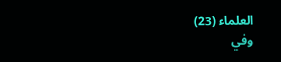العلماء (23)
وفي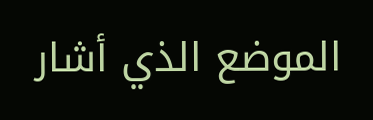الموضع الذي أشار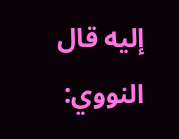إليه قال النووي: